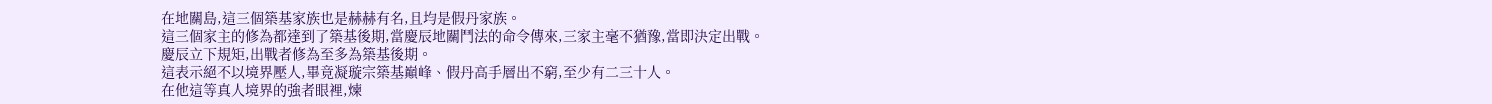在地關島,這三個築基家族也是赫赫有名,且均是假丹家族。
這三個家主的修為都達到了築基後期,當慶辰地關鬥法的命令傳來,三家主毫不猶豫,當即決定出戰。
慶辰立下規矩,出戰者修為至多為築基後期。
這表示絕不以境界壓人,畢竟凝璇宗築基巔峰、假丹高手層出不窮,至少有二三十人。
在他這等真人境界的強者眼裡,煉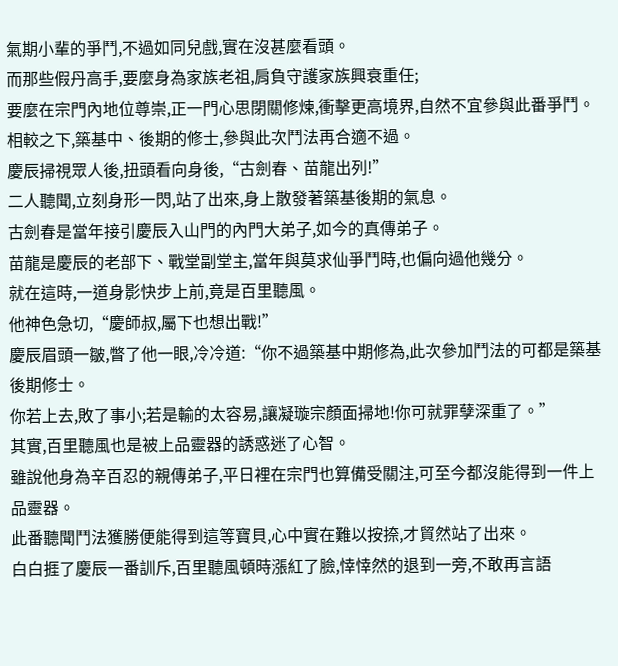氣期小輩的爭鬥,不過如同兒戲,實在沒甚麼看頭。
而那些假丹高手,要麼身為家族老祖,肩負守護家族興衰重任;
要麼在宗門內地位尊崇,正一門心思閉關修煉,衝擊更高境界,自然不宜參與此番爭鬥。
相較之下,築基中、後期的修士,參與此次鬥法再合適不過。
慶辰掃視眾人後,扭頭看向身後,“古劍春、苗龍出列!”
二人聽聞,立刻身形一閃,站了出來,身上散發著築基後期的氣息。
古劍春是當年接引慶辰入山門的內門大弟子,如今的真傳弟子。
苗龍是慶辰的老部下、戰堂副堂主,當年與莫求仙爭鬥時,也偏向過他幾分。
就在這時,一道身影快步上前,竟是百里聽風。
他神色急切,“慶師叔,屬下也想出戰!”
慶辰眉頭一皺,瞥了他一眼,冷冷道:“你不過築基中期修為,此次參加鬥法的可都是築基後期修士。
你若上去,敗了事小;若是輸的太容易,讓凝璇宗顏面掃地!你可就罪孽深重了。”
其實,百里聽風也是被上品靈器的誘惑迷了心智。
雖說他身為辛百忍的親傳弟子,平日裡在宗門也算備受關注,可至今都沒能得到一件上品靈器。
此番聽聞鬥法獲勝便能得到這等寶貝,心中實在難以按捺,才貿然站了出來。
白白捱了慶辰一番訓斥,百里聽風頓時漲紅了臉,悻悻然的退到一旁,不敢再言語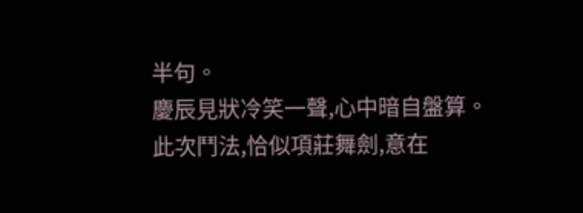半句。
慶辰見狀冷笑一聲,心中暗自盤算。
此次鬥法,恰似項莊舞劍,意在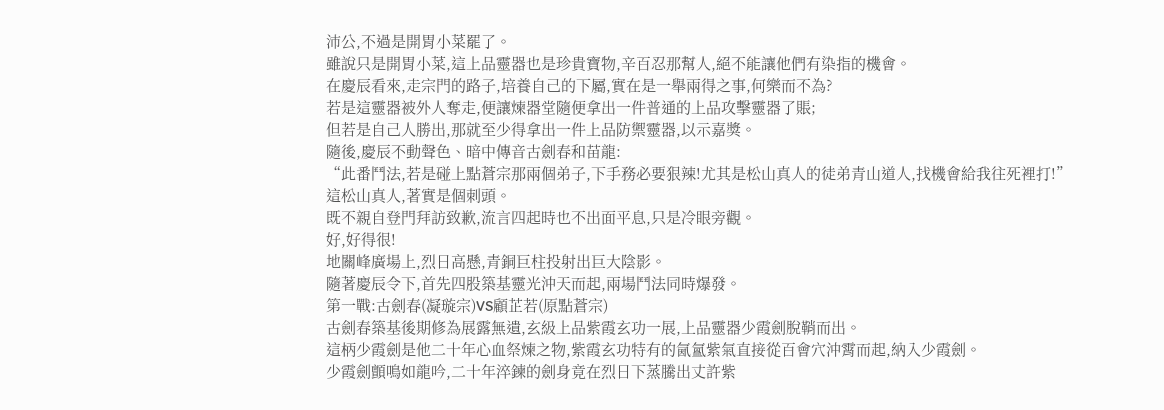沛公,不過是開胃小菜罷了。
雖說只是開胃小菜,這上品靈器也是珍貴寶物,辛百忍那幫人,絕不能讓他們有染指的機會。
在慶辰看來,走宗門的路子,培養自己的下屬,實在是一舉兩得之事,何樂而不為?
若是這靈器被外人奪走,便讓煉器堂隨便拿出一件普通的上品攻擊靈器了賬;
但若是自己人勝出,那就至少得拿出一件上品防禦靈器,以示嘉獎。
隨後,慶辰不動聲色、暗中傳音古劍春和苗龍:
“此番鬥法,若是碰上點蒼宗那兩個弟子,下手務必要狠辣!尤其是松山真人的徒弟青山道人,找機會給我往死裡打!”
這松山真人,著實是個刺頭。
既不親自登門拜訪致歉,流言四起時也不出面平息,只是冷眼旁觀。
好,好得很!
地關峰廣場上,烈日高懸,青銅巨柱投射出巨大陰影。
隨著慶辰令下,首先四股築基靈光沖天而起,兩場鬥法同時爆發。
第一戰:古劍春(凝璇宗)VS顧芷若(原點蒼宗)
古劍春築基後期修為展露無遺,玄級上品紫霞玄功一展,上品靈器少霞劍脫鞘而出。
這柄少霞劍是他二十年心血祭煉之物,紫霞玄功特有的氤氳紫氣直接從百會穴沖霄而起,納入少霞劍。
少霞劍顫鳴如龍吟,二十年淬鍊的劍身竟在烈日下蒸騰出丈許紫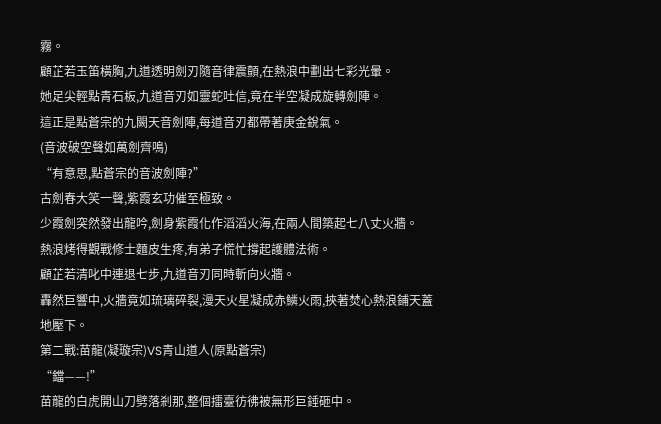霧。
顧芷若玉笛橫胸,九道透明劍刃隨音律震顫,在熱浪中劃出七彩光暈。
她足尖輕點青石板,九道音刃如靈蛇吐信,竟在半空凝成旋轉劍陣。
這正是點蒼宗的九闕天音劍陣,每道音刃都帶著庚金銳氣。
(音波破空聲如萬劍齊鳴)
“有意思,點蒼宗的音波劍陣?”
古劍春大笑一聲,紫霞玄功催至極致。
少霞劍突然發出龍吟,劍身紫霞化作滔滔火海,在兩人間築起七八丈火牆。
熱浪烤得觀戰修士麵皮生疼,有弟子慌忙撐起護體法術。
顧芷若清叱中連退七步,九道音刃同時斬向火牆。
轟然巨響中,火牆竟如琉璃碎裂,漫天火星凝成赤鱗火雨,挾著焚心熱浪鋪天蓋地壓下。
第二戰:苗龍(凝璇宗)VS青山道人(原點蒼宗)
“鐺——!”
苗龍的白虎開山刀劈落剎那,整個擂臺彷彿被無形巨錘砸中。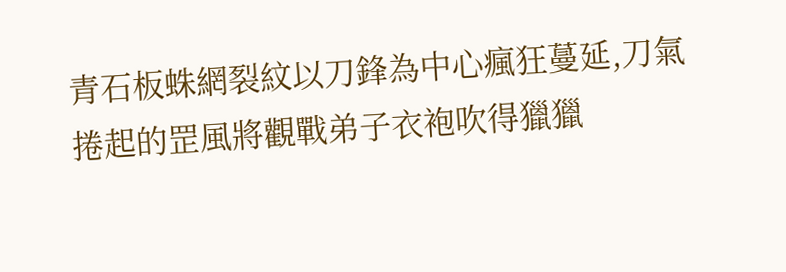青石板蛛網裂紋以刀鋒為中心瘋狂蔓延,刀氣捲起的罡風將觀戰弟子衣袍吹得獵獵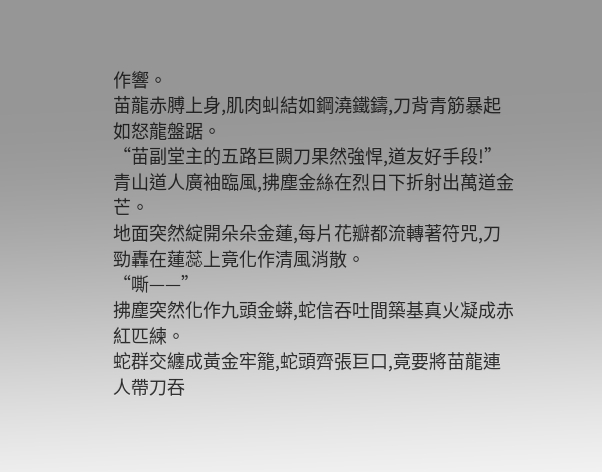作響。
苗龍赤膊上身,肌肉虯結如鋼澆鐵鑄,刀背青筋暴起如怒龍盤踞。
“苗副堂主的五路巨闕刀果然強悍,道友好手段!”青山道人廣袖臨風,拂塵金絲在烈日下折射出萬道金芒。
地面突然綻開朵朵金蓮,每片花瓣都流轉著符咒,刀勁轟在蓮蕊上竟化作清風消散。
“嘶——”
拂塵突然化作九頭金蟒,蛇信吞吐間築基真火凝成赤紅匹練。
蛇群交纏成黃金牢籠,蛇頭齊張巨口,竟要將苗龍連人帶刀吞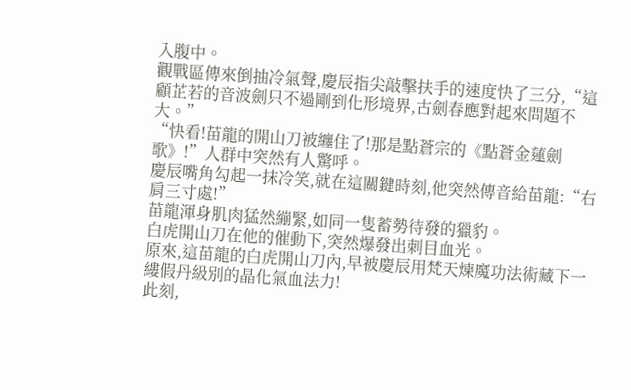入腹中。
觀戰區傳來倒抽冷氣聲,慶辰指尖敲擊扶手的速度快了三分,“這顧芷若的音波劍只不過剛到化形境界,古劍春應對起來問題不大。”
“快看!苗龍的開山刀被纏住了!那是點蒼宗的《點蒼金蓮劍歌》!”人群中突然有人驚呼。
慶辰嘴角勾起一抹冷笑,就在這關鍵時刻,他突然傳音給苗龍:“右肩三寸處!”
苗龍渾身肌肉猛然繃緊,如同一隻蓄勢待發的獵豹。
白虎開山刀在他的催動下,突然爆發出刺目血光。
原來,這苗龍的白虎開山刀內,早被慶辰用梵天煉魔功法術藏下一縷假丹級別的晶化氣血法力!
此刻,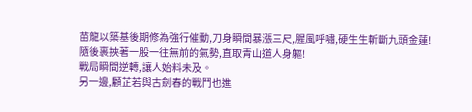苗龍以築基後期修為強行催動,刀身瞬間暴漲三尺,腥風呼嘯,硬生生斬斷九頭金蓮!
隨後裹挾著一股一往無前的氣勢,直取青山道人身軀!
戰局瞬間逆轉,讓人始料未及。
另一邊,顧芷若與古劍春的戰鬥也進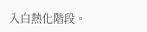入白熱化階段。